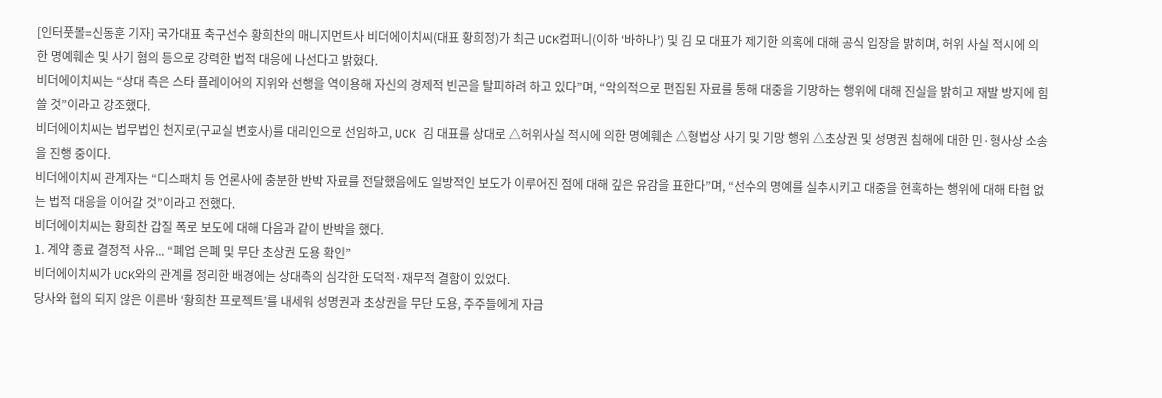[인터풋볼=신동훈 기자] 국가대표 축구선수 황희찬의 매니지먼트사 비더에이치씨(대표 황희정)가 최근 UCK컴퍼니(이하 ‘바하나’) 및 김 모 대표가 제기한 의혹에 대해 공식 입장을 밝히며, 허위 사실 적시에 의한 명예훼손 및 사기 혐의 등으로 강력한 법적 대응에 나선다고 밝혔다.
비더에이치씨는 “상대 측은 스타 플레이어의 지위와 선행을 역이용해 자신의 경제적 빈곤을 탈피하려 하고 있다”며, “악의적으로 편집된 자료를 통해 대중을 기망하는 행위에 대해 진실을 밝히고 재발 방지에 힘쓸 것”이라고 강조했다.
비더에이치씨는 법무법인 천지로(구교실 변호사)를 대리인으로 선임하고, UCK 김 대표를 상대로 △허위사실 적시에 의한 명예훼손 △형법상 사기 및 기망 행위 △초상권 및 성명권 침해에 대한 민·형사상 소송을 진행 중이다.
비더에이치씨 관계자는 “디스패치 등 언론사에 충분한 반박 자료를 전달했음에도 일방적인 보도가 이루어진 점에 대해 깊은 유감을 표한다”며, “선수의 명예를 실추시키고 대중을 현혹하는 행위에 대해 타협 없는 법적 대응을 이어갈 것”이라고 전했다.
비더에이치씨는 황희찬 갑질 폭로 보도에 대해 다음과 같이 반박을 했다.
1. 계약 종료 결정적 사유... “폐업 은폐 및 무단 초상권 도용 확인”
비더에이치씨가 UCK와의 관계를 정리한 배경에는 상대측의 심각한 도덕적·재무적 결함이 있었다.
당사와 협의 되지 않은 이른바 ‘황희찬 프로젝트’를 내세워 성명권과 초상권을 무단 도용, 주주들에게 자금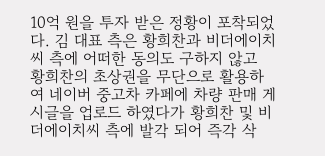10억 원을 투자 받은 정황이 포착되었다. 김 대표 측은 황희찬과 비더에이치씨 측에 어떠한 동의도 구하지 않고 황희찬의 초상권을 무단으로 활용하여 네이버 중고차 카페에 차량 판매 게시글을 업로드 하였다가 황희찬 및 비더에이치씨 측에 발각 되어 즉각 삭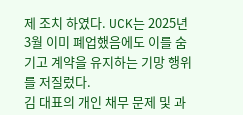제 조치 하였다. UCK는 2025년 3월 이미 폐업했음에도 이를 숨기고 계약을 유지하는 기망 행위를 저질렀다.
김 대표의 개인 채무 문제 및 과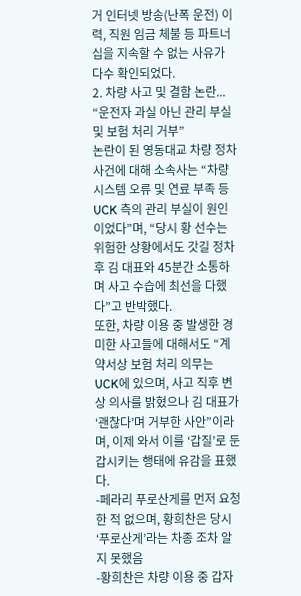거 인터넷 방송(난폭 운전) 이력, 직원 임금 체불 등 파트너십을 지속할 수 없는 사유가 다수 확인되었다.
2. 차량 사고 및 결함 논란... “운전자 과실 아닌 관리 부실 및 보험 처리 거부”
논란이 된 영동대교 차량 정차 사건에 대해 소속사는 “차량 시스템 오류 및 연료 부족 등 UCK 측의 관리 부실이 원인이었다”며, “당시 황 선수는 위험한 상황에서도 갓길 정차 후 김 대표와 45분간 소통하며 사고 수습에 최선을 다했다”고 반박했다.
또한, 차량 이용 중 발생한 경미한 사고들에 대해서도 “계약서상 보험 처리 의무는 UCK에 있으며, 사고 직후 변상 의사를 밝혔으나 김 대표가 ‘괜찮다’며 거부한 사안”이라며, 이제 와서 이를 ‘갑질’로 둔갑시키는 행태에 유감을 표했다.
-페라리 푸로산게를 먼저 요청한 적 없으며, 황희찬은 당시 ‘푸로산게’라는 차종 조차 알지 못했음
-황희찬은 차량 이용 중 갑자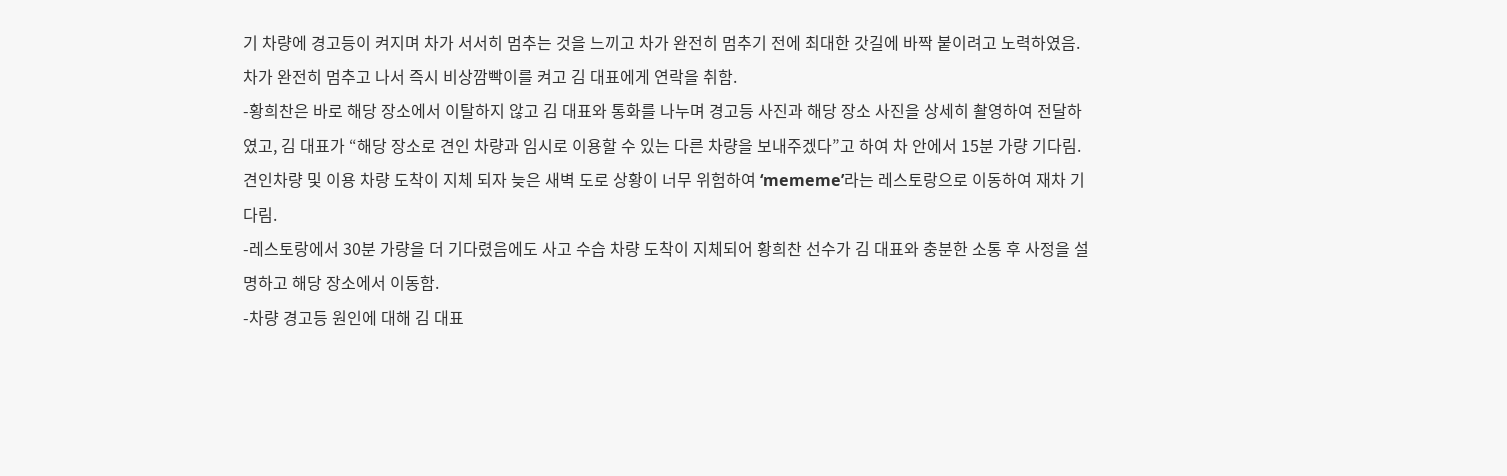기 차량에 경고등이 켜지며 차가 서서히 멈추는 것을 느끼고 차가 완전히 멈추기 전에 최대한 갓길에 바짝 붙이려고 노력하였음. 차가 완전히 멈추고 나서 즉시 비상깜빡이를 켜고 김 대표에게 연락을 취함.
-황희찬은 바로 해당 장소에서 이탈하지 않고 김 대표와 통화를 나누며 경고등 사진과 해당 장소 사진을 상세히 촬영하여 전달하였고, 김 대표가 “해당 장소로 견인 차량과 임시로 이용할 수 있는 다른 차량을 보내주겠다”고 하여 차 안에서 15분 가량 기다림. 견인차량 및 이용 차량 도착이 지체 되자 늦은 새벽 도로 상황이 너무 위험하여 ‘mememe’라는 레스토랑으로 이동하여 재차 기다림.
-레스토랑에서 30분 가량을 더 기다렸음에도 사고 수습 차량 도착이 지체되어 황희찬 선수가 김 대표와 충분한 소통 후 사정을 설명하고 해당 장소에서 이동함.
-차량 경고등 원인에 대해 김 대표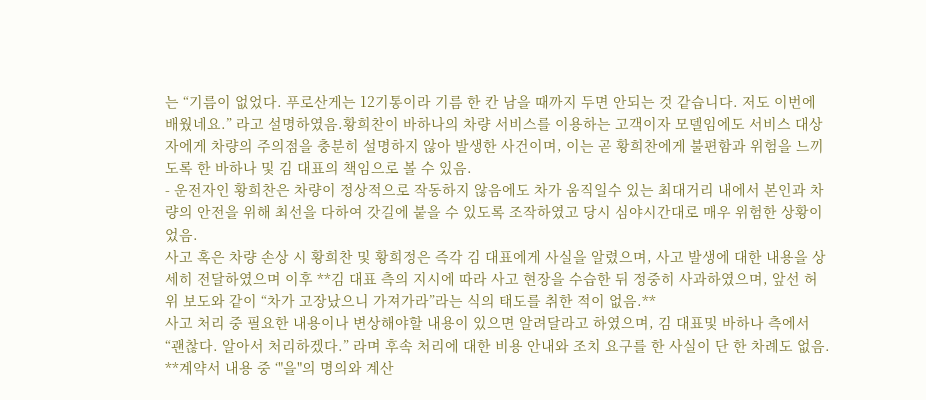는 “기름이 없었다. 푸로산게는 12기통이라 기름 한 칸 남을 때까지 두면 안되는 것 같습니다. 저도 이번에 배웠네요.” 라고 설명하였음.황희찬이 바하나의 차량 서비스를 이용하는 고객이자 모델임에도 서비스 대상자에게 차량의 주의점을 충분히 설명하지 않아 발생한 사건이며, 이는 곧 황희찬에게 불편함과 위험을 느끼도록 한 바하나 및 김 대표의 책임으로 볼 수 있음.
- 운전자인 황희찬은 차량이 정상적으로 작동하지 않음에도 차가 움직일수 있는 최대거리 내에서 본인과 차량의 안전을 위해 최선을 다하여 갓길에 붙을 수 있도록 조작하였고 당시 심야시간대로 매우 위험한 상황이었음.
사고 혹은 차량 손상 시 황희찬 및 황희정은 즉각 김 대표에게 사실을 알렸으며, 사고 발생에 대한 내용을 상세히 전달하였으며 이후 **김 대표 측의 지시에 따라 사고 현장을 수습한 뒤 정중히 사과하였으며, 앞선 허위 보도와 같이 “차가 고장났으니 가져가라”라는 식의 태도를 취한 적이 없음.**
사고 처리 중 필요한 내용이나 변상해야할 내용이 있으면 알려달라고 하였으며, 김 대표및 바하나 측에서 “괜찮다. 알아서 처리하겠다.” 라며 후속 처리에 대한 비용 안내와 조치 요구를 한 사실이 단 한 차례도 없음.
**계약서 내용 중 ‘"을"의 명의와 계산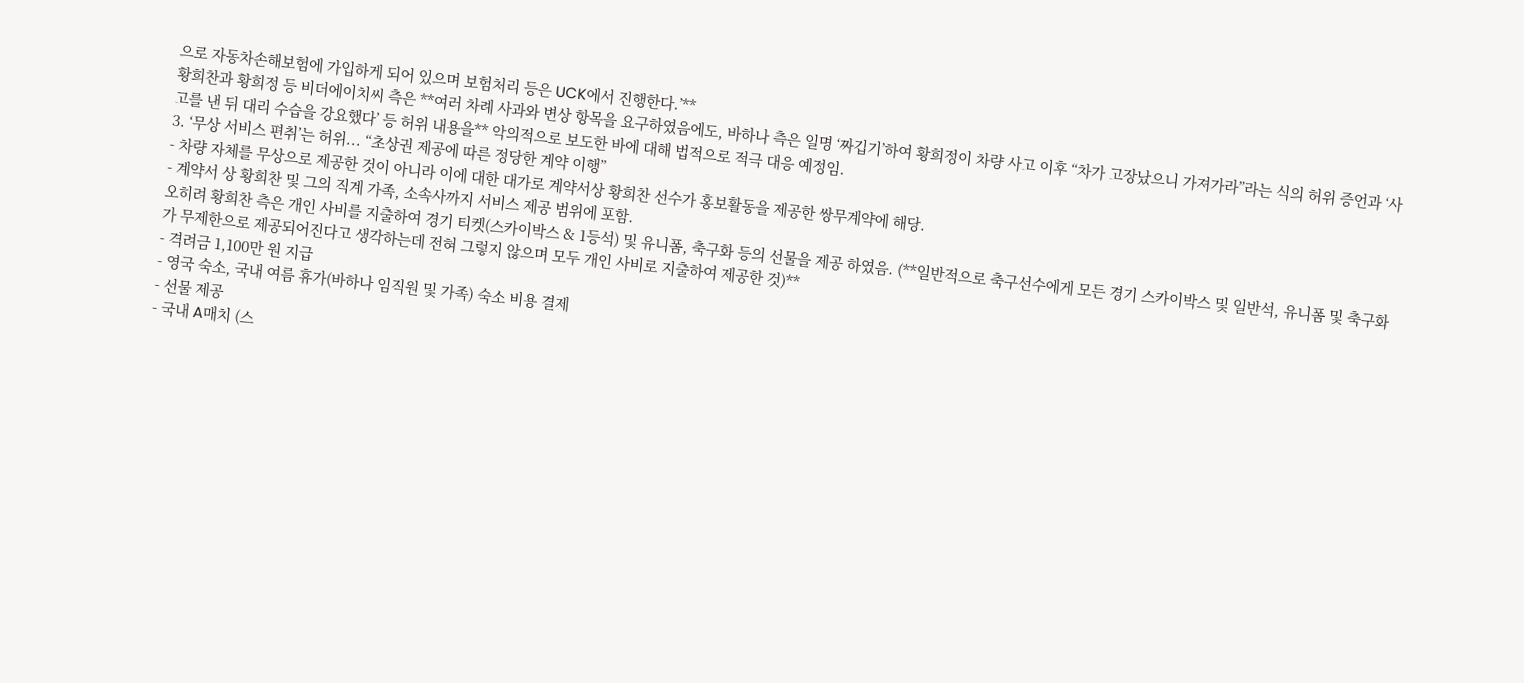으로 자동차손해보험에 가입하게 되어 있으며 보험처리 등은 UCK에서 진행한다.’**
황희찬과 황희정 등 비더에이치씨 측은 **여러 차례 사과와 변상 항목을 요구하였음에도, 바하나 측은 일명 ‘짜깁기’하여 황희정이 차량 사고 이후 “차가 고장났으니 가져가라”라는 식의 허위 증언과 ‘사고를 낸 뒤 대리 수습을 강요했다’ 등 허위 내용을** 악의적으로 보도한 바에 대해 법적으로 적극 대응 예정임.
3. ‘무상 서비스 편취’는 허위... “초상권 제공에 따른 정당한 계약 이행”
- 차량 자체를 무상으로 제공한 것이 아니라 이에 대한 대가로 계약서상 황희찬 선수가 홍보활동을 제공한 쌍무계약에 해당.
- 계약서 상 황희찬 및 그의 직계 가족, 소속사까지 서비스 제공 범위에 포함.
오히려 황희찬 측은 개인 사비를 지출하여 경기 티켓(스카이박스 & 1등석) 및 유니폼, 축구화 등의 선물을 제공 하였음. (**일반적으로 축구선수에게 모든 경기 스카이박스 및 일반석, 유니폼 및 축구화가 무제한으로 제공되어진다고 생각하는데 전혀 그렇지 않으며 모두 개인 사비로 지출하여 제공한 것)**
- 격려금 1,100만 원 지급
- 영국 숙소, 국내 여름 휴가(바하나 임직원 및 가족) 숙소 비용 결제
- 선물 제공
- 국내 A매치 (스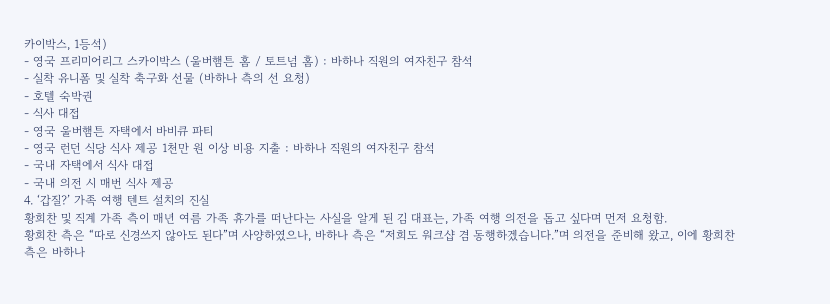카이박스, 1등석)
- 영국 프리미어리그 스카이박스 (울버햄튼 홈 / 토트넘 홈) : 바하나 직원의 여자친구 참석
- 실착 유니폼 및 실착 축구화 선물 (바하나 측의 선 요청)
- 호텔 숙박권
- 식사 대접
- 영국 울버햄튼 자택에서 바비큐 파티
- 영국 런던 식당 식사 제공 1천만 원 이상 비용 지출 : 바하나 직원의 여자친구 참석
- 국내 자택에서 식사 대접
- 국내 의전 시 매번 식사 제공
4. ‘갑질?’ 가족 여행 텐트 설치의 진실
황희찬 및 직계 가족 측이 매년 여름 가족 휴가를 떠난다는 사실을 알게 된 김 대표는, 가족 여행 의전을 돕고 싶다며 먼저 요청함.
황희찬 측은 “따로 신경쓰지 않아도 된다”며 사양하였으나, 바하나 측은 “저희도 워크샵 겸 동행하겠습니다.”며 의전을 준비해 왔고, 이에 황희찬 측은 바하나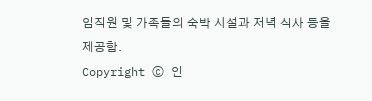임직원 및 가족들의 숙박 시설과 저녁 식사 등을 제공함.
Copyright ⓒ 인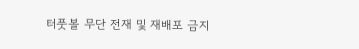터풋볼 무단 전재 및 재배포 금지